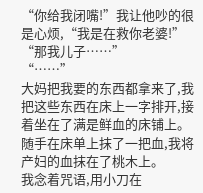“你给我闭嘴!”我让他吵的很是心烦,“我是在救你老婆!”
“那我儿子……”
“……”
大妈把我要的东西都拿来了,我把这些东西在床上一字排开,接着坐在了满是鲜血的床铺上。随手在床单上抹了一把血,我将产妇的血抹在了桃木上。
我念着咒语,用小刀在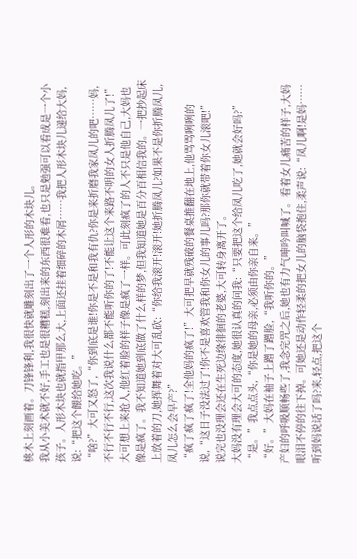桃木上刻画着。刀锋锋利,我很快就雕刻出了一个人形的木块儿。
我从小美术就不好,手工也是很糟糕,刻出来的东西很难看,也只是勉强可以看成是一个小孩子。人形木块也就指甲那么大,上面还挂着细碎的木屑……我把人形木块儿递给大妈,说:“把这个餵给她吃。”
“啥?”大可又怒了,“你到底是谁!你是不是和我有仇?你是来折磨我家凤儿的吧……妈,不行不行不行,这次我说什么都不能听你的了!不能让这个来路不明的女人折腾凤儿了!”
大可想上来抢人,他红着脸的样子像是疯了一样。可此刻疯了的人不只是他自己,大妈也像是疯了。我不知道她到底做了什么样的梦,但我知道她是百分百相信我的。一把抄起床上放着的刀,她挥舞着对大可乱砍:“你给我滚开!滚开!她折腾凤儿?如果不是你折腾凤儿,凤儿怎么会早产?”
“疯了疯了疯了!全他妈的疯了!”大可把早就残破的餐桌推翻在地上,他骂骂咧咧的说,“这日子没法过了!你不是喜欢管我和你女儿的事儿吗?那你就带着你女儿滚吧!”
说完也没理会还在生死边缘徘徊的老婆,大可转身离开了。
大妈没有理会大可的态度,她很认真的问我:“只要把这个给凤儿吃了,她就会好吗?”
“是。”我点点头,“你是她的母亲,必须由你亲自来。”
“好。”大妈在袖子上蹭了蹭脸,“我听你的。”
产妇的呼吸顺畅些了,我念完咒之后,她也有力气呻吟叫喊了。看着女儿痛苦的样子,大妈眼泪不停的往下掉。可她还是动作轻柔的把女儿的脑袋抱住,柔声说:“凤儿啊!是妈……听到妈说话了吗?来,轻点,把这个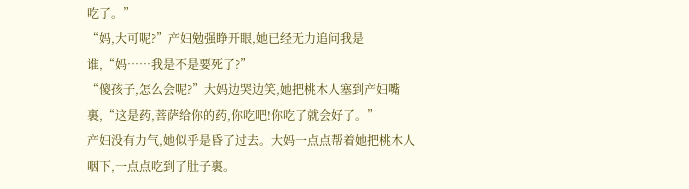吃了。”
“妈,大可呢?”产妇勉强睁开眼,她已经无力追问我是谁,“妈……我是不是要死了?”
“傻孩子,怎么会呢?”大妈边哭边笑,她把桃木人塞到产妇嘴裏,“这是药,菩萨给你的药,你吃吧!你吃了就会好了。”
产妇没有力气,她似乎是昏了过去。大妈一点点帮着她把桃木人咽下,一点点吃到了肚子裏。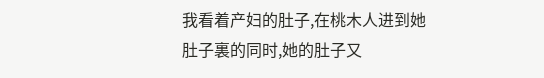我看着产妇的肚子,在桃木人进到她肚子裏的同时,她的肚子又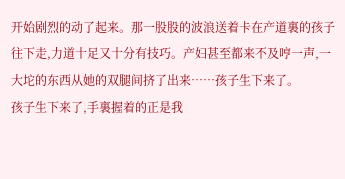开始剧烈的动了起来。那一股股的波浪送着卡在产道裏的孩子往下走,力道十足又十分有技巧。产妇甚至都来不及哼一声,一大坨的东西从她的双腿间挤了出来……孩子生下来了。
孩子生下来了,手裏握着的正是我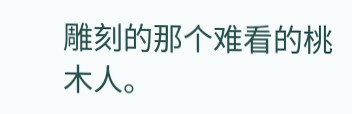雕刻的那个难看的桃木人。